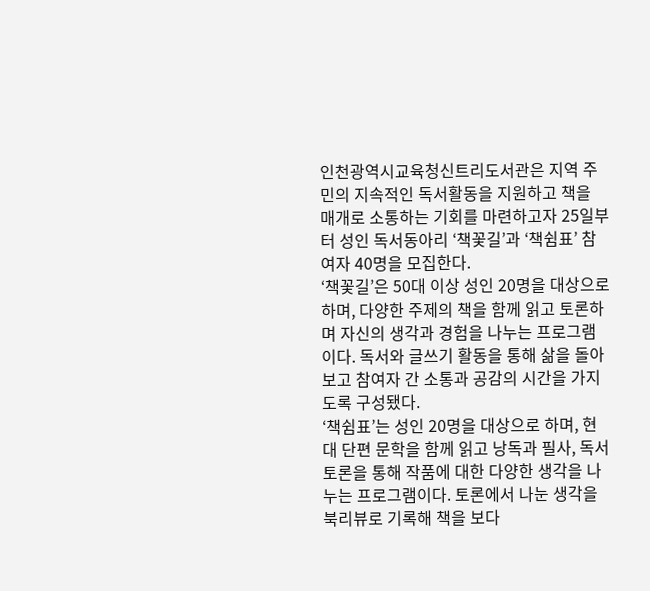인천광역시교육청신트리도서관은 지역 주민의 지속적인 독서활동을 지원하고 책을 매개로 소통하는 기회를 마련하고자 25일부터 성인 독서동아리 ‘책꽃길’과 ‘책쉼표’ 참여자 40명을 모집한다.
‘책꽃길’은 50대 이상 성인 20명을 대상으로 하며, 다양한 주제의 책을 함께 읽고 토론하며 자신의 생각과 경험을 나누는 프로그램이다. 독서와 글쓰기 활동을 통해 삶을 돌아보고 참여자 간 소통과 공감의 시간을 가지도록 구성됐다.
‘책쉼표’는 성인 20명을 대상으로 하며, 현대 단편 문학을 함께 읽고 낭독과 필사, 독서토론을 통해 작품에 대한 다양한 생각을 나누는 프로그램이다. 토론에서 나눈 생각을 북리뷰로 기록해 책을 보다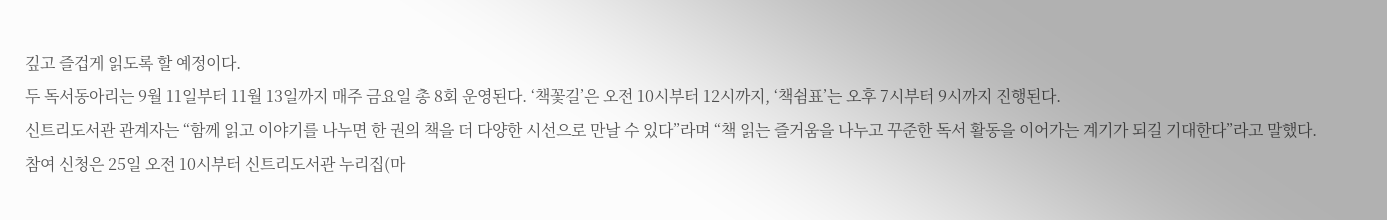깊고 즐겁게 읽도록 할 예정이다.
두 독서동아리는 9월 11일부터 11월 13일까지 매주 금요일 총 8회 운영된다. ‘책꽃길’은 오전 10시부터 12시까지, ‘책쉼표’는 오후 7시부터 9시까지 진행된다.
신트리도서관 관계자는 “함께 읽고 이야기를 나누면 한 권의 책을 더 다양한 시선으로 만날 수 있다”라며 “책 읽는 즐거움을 나누고 꾸준한 독서 활동을 이어가는 계기가 되길 기대한다”라고 말했다.
참여 신청은 25일 오전 10시부터 신트리도서관 누리집(마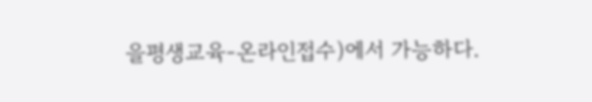을평생교육-온라인접수)에서 가능하다.